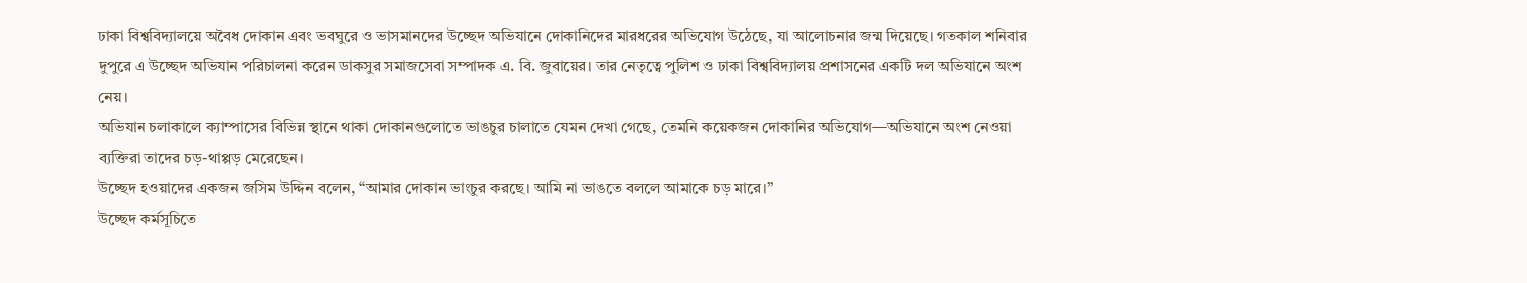ঢাকা বিশ্ববিদ্যালয়ে অবৈধ দোকান এবং ভবঘুরে ও ভাসমানদের উচ্ছেদ অভিযানে দোকানিদের মারধরের অভিযোগ উঠেছে, যা আলোচনার জন্ম দিয়েছে। গতকাল শনিবার দুপুরে এ উচ্ছেদ অভিযান পরিচালনা করেন ডাকসুর সমাজসেবা সম্পাদক এ. বি. জুবায়ের। তার নেতৃত্বে পুলিশ ও ঢাকা বিশ্ববিদ্যালয় প্রশাসনের একটি দল অভিযানে অংশ নেয়।
অভিযান চলাকালে ক্যাম্পাসের বিভিন্ন স্থানে থাকা দোকানগুলোতে ভাঙচুর চালাতে যেমন দেখা গেছে, তেমনি কয়েকজন দোকানির অভিযোগ—অভিযানে অংশ নেওয়া ব্যক্তিরা তাদের চড়-থাপ্পড় মেরেছেন।
উচ্ছেদ হওয়াদের একজন জসিম উদ্দিন বলেন, “আমার দোকান ভাংচুর করছে। আমি না ভাঙতে বললে আমাকে চড় মারে।”
উচ্ছেদ কর্মসূচিতে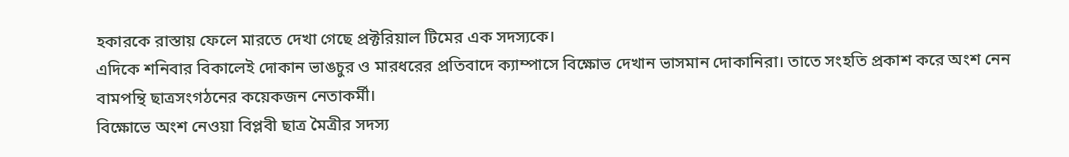হকারকে রাস্তায় ফেলে মারতে দেখা গেছে প্রক্টরিয়াল টিমের এক সদস্যকে।
এদিকে শনিবার বিকালেই দোকান ভাঙচুর ও মারধরের প্রতিবাদে ক্যাম্পাসে বিক্ষোভ দেখান ভাসমান দোকানিরা। তাতে সংহতি প্রকাশ করে অংশ নেন বামপন্থি ছাত্রসংগঠনের কয়েকজন নেতাকর্মী।
বিক্ষোভে অংশ নেওয়া বিপ্লবী ছাত্র মৈত্রীর সদস্য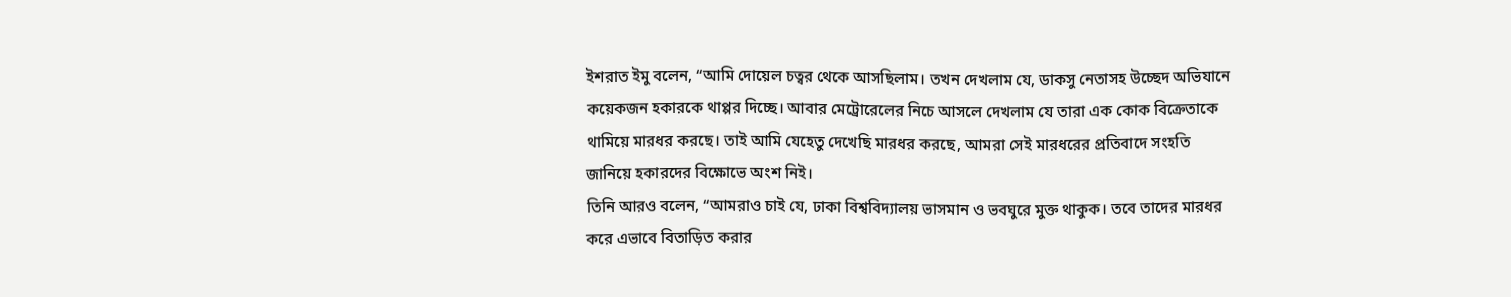ইশরাত ইমু বলেন, “আমি দোয়েল চত্বর থেকে আসছিলাম। তখন দেখলাম যে, ডাকসু নেতাসহ উচ্ছেদ অভিযানে কয়েকজন হকারকে থাপ্পর দিচ্ছে। আবার মেট্রোরেলের নিচে আসলে দেখলাম যে তারা এক কোক বিক্রেতাকে থামিয়ে মারধর করছে। তাই আমি যেহেতু দেখেছি মারধর করছে, আমরা সেই মারধরের প্রতিবাদে সংহতি জানিয়ে হকারদের বিক্ষোভে অংশ নিই।
তিনি আরও বলেন, “আমরাও চাই যে, ঢাকা বিশ্ববিদ্যালয় ভাসমান ও ভবঘুরে মুক্ত থাকুক। তবে তাদের মারধর করে এভাবে বিতাড়িত করার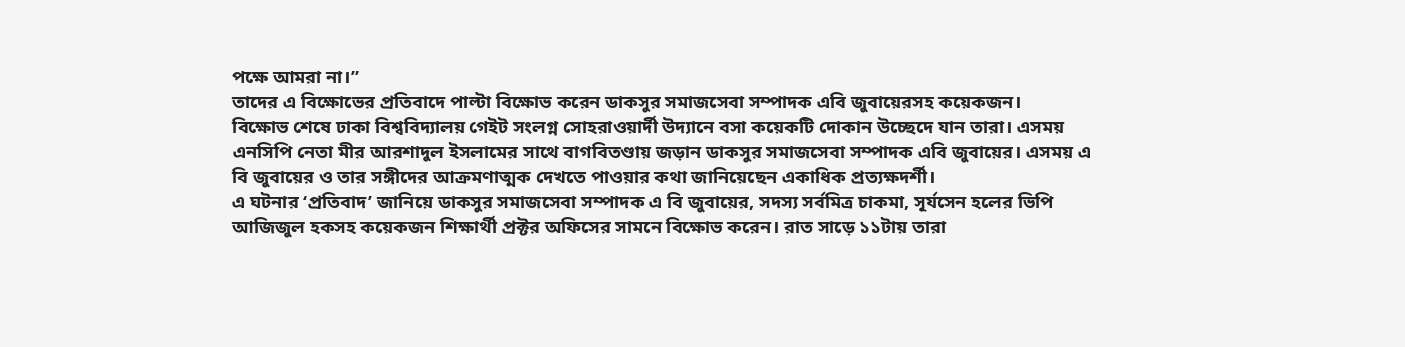পক্ষে আমরা না।”
তাদের এ বিক্ষোভের প্রতিবাদে পাল্টা বিক্ষোভ করেন ডাকসুর সমাজসেবা সম্পাদক এবি জুবায়েরসহ কয়েকজন।
বিক্ষোভ শেষে ঢাকা বিশ্ববিদ্যালয় গেইট সংলগ্ন সোহরাওয়ার্দী উদ্যানে বসা কয়েকটি দোকান উচ্ছেদে যান তারা। এসময় এনসিপি নেতা মীর আরশাদুল ইসলামের সাথে বাগবিতণ্ডায় জড়ান ডাকসুর সমাজসেবা সম্পাদক এবি জুবায়ের। এসময় এ বি জুবায়ের ও তার সঙ্গীদের আক্রমণাত্মক দেখতে পাওয়ার কথা জানিয়েছেন একাধিক প্রত্যক্ষদর্শী।
এ ঘটনার ‘প্রতিবাদ’ জানিয়ে ডাকসুর সমাজসেবা সম্পাদক এ বি জুবায়ের, সদস্য সর্বমিত্র চাকমা, সূর্যসেন হলের ভিপি আজিজুল হকসহ কয়েকজন শিক্ষার্থী প্রক্টর অফিসের সামনে বিক্ষোভ করেন। রাত সাড়ে ১১টায় তারা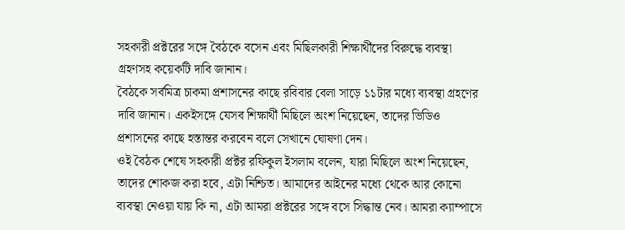সহকারী প্রক্টরের সঙ্গে বৈঠকে বসেন এবং মিছিলকারী শিক্ষার্থীদের বিরুদ্ধে ব্যবস্থা গ্রহণসহ কয়েকটি দাবি জানান।
বৈঠকে সর্বমিত্র চাকমা প্রশাসনের কাছে রবিবার বেলা সাড়ে ১১টার মধ্যে ব্যবস্থা গ্রহণের দাবি জানান। একইসঙ্গে যেসব শিক্ষার্থী মিছিলে অংশ নিয়েছেন, তাদের ভিডিও প্রশাসনের কাছে হস্তান্তর করবেন বলে সেখানে ঘোষণা দেন।
ওই বৈঠক শেষে সহকারী প্রক্টর রফিকুল ইসলাম বলেন, যারা মিছিলে অংশ নিয়েছেন, তাদের শোকজ করা হবে, এটা নিশ্চিত। আমাদের আইনের মধ্যে থেকে আর কোনো ব্যবস্থা নেওয়া যায় কি না, এটা আমরা প্রক্টরের সঙ্গে বসে সিদ্ধান্ত নেব। আমরা ক্যাম্পাসে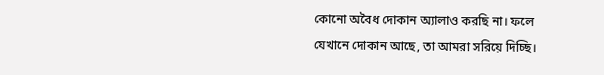কোনো অবৈধ দোকান অ্যালাও করছি না। ফলে যেখানে দোকান আছে, তা আমরা সরিয়ে দিচ্ছি।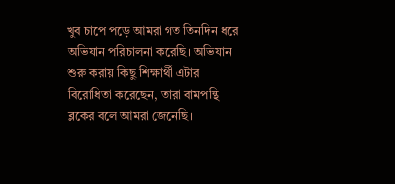খুব চাপে পড়ে আমরা গত তিনদিন ধরে অভিযান পরিচালনা করেছি। অভিযান শুরু করায় কিছু শিক্ষার্থী এটার বিরোধিতা করেছেন, তারা বামপন্থি ব্লকের বলে আমরা জেনেছি।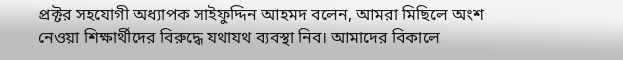প্রক্টর সহযোগী অধ্যাপক সাইফুদ্দিন আহমদ বলেন, আমরা মিছিলে অংশ নেওয়া শিক্ষার্থীদের বিরুদ্ধে যথাযথ ব্যবস্থা নিব। আমাদের বিকালে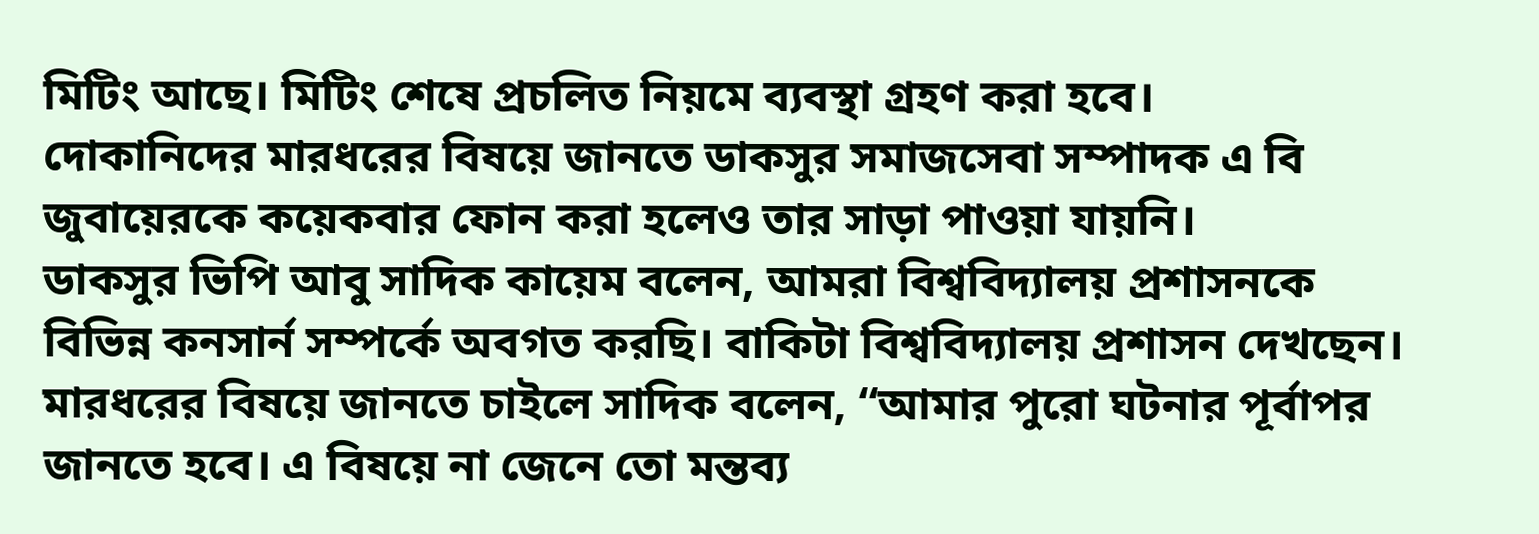মিটিং আছে। মিটিং শেষে প্রচলিত নিয়মে ব্যবস্থা গ্রহণ করা হবে।
দোকানিদের মারধরের বিষয়ে জানতে ডাকসুর সমাজসেবা সম্পাদক এ বি জুবায়েরকে কয়েকবার ফোন করা হলেও তার সাড়া পাওয়া যায়নি।
ডাকসুর ভিপি আবু সাদিক কায়েম বলেন, আমরা বিশ্ববিদ্যালয় প্রশাসনকে বিভিন্ন কনসার্ন সম্পর্কে অবগত করছি। বাকিটা বিশ্ববিদ্যালয় প্রশাসন দেখছেন।
মারধরের বিষয়ে জানতে চাইলে সাদিক বলেন, “আমার পুরো ঘটনার পূর্বাপর জানতে হবে। এ বিষয়ে না জেনে তো মন্তব্য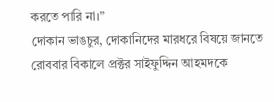করতে পারি না।”
দোকান ভাঙচুর, দোকানিদের মারধরে বিষয়ে জানতে রোববার বিকালে প্রক্টর সাইফুদ্দিন আহমদকে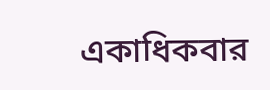একাধিকবার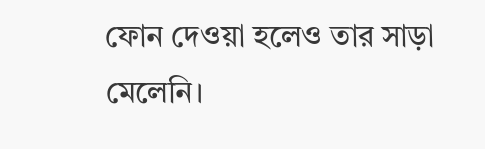ফোন দেওয়া হলেও তার সাড়া মেলেনি।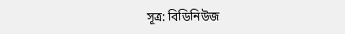সূত্র: বিডিনিউজ